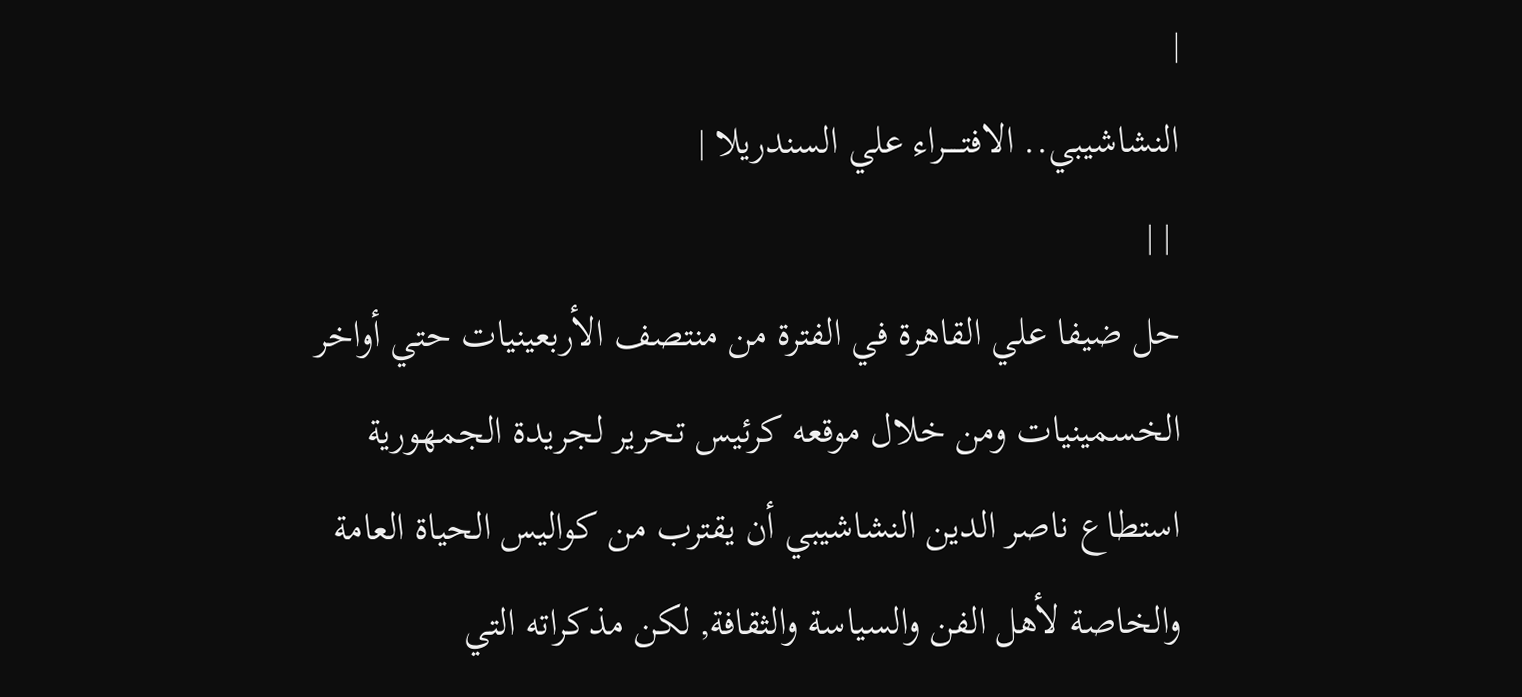|
النشاشيبي.. الافتـــــراء علي السندريلا |
 | |
حل ضيفا علي القاهرة في الفترة من منتصف الأربعينيات حتي أواخر الخسمينيات ومن خلال موقعه كرئيس تحرير لجريدة الجمهورية استطاع ناصر الدين النشاشيبي أن يقترب من كواليس الحياة العامة والخاصة لأهل الفن والسياسة والثقافة, لكن مذكراته التي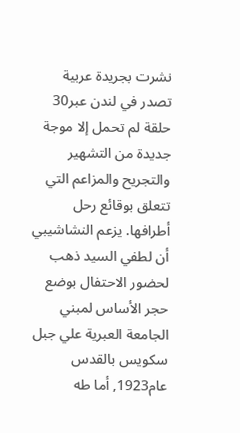نشرت بجريدة عربية تصدر في لندن عبر30 حلقة لم تحمل إلا موجة جديدة من التشهير والتجريح والمزاعم التي تتعلق بوقائع رحل أطرافها. يزعم النشاشيبي أن لطفي السيد ذهب لحضور الاحتفال بوضع حجر الأساس لمبني الجامعة العبرية علي جبل سكويس بالقدس عام1923, أما طه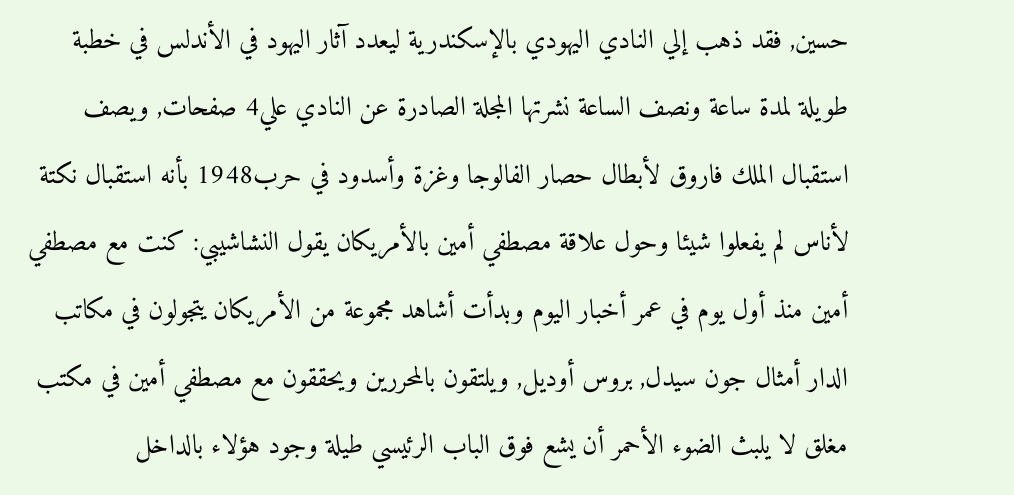حسين, فقد ذهب إلي النادي اليهودي بالإسكندرية ليعدد آثار اليهود في الأندلس في خطبة طويلة لمدة ساعة ونصف الساعة نشرتها المجلة الصادرة عن النادي علي4 صفحات, ويصف استقبال الملك فاروق لأبطال حصار الفالوجا وغزة وأسدود في حرب1948 بأنه استقبال نكتة لأناس لم يفعلوا شيئا وحول علاقة مصطفي أمين بالأمريكان يقول النشاشيبي: كنت مع مصطفي أمين منذ أول يوم في عمر أخبار اليوم وبدأت أشاهد مجموعة من الأمريكان يتجولون في مكاتب الدار أمثال جون سيدل, بروس أوديل, ويلتقون بالمحررين ويحققون مع مصطفي أمين في مكتب مغلق لا يلبث الضوء الأحمر أن يشع فوق الباب الرئيسي طيلة وجود هؤلاء بالداخل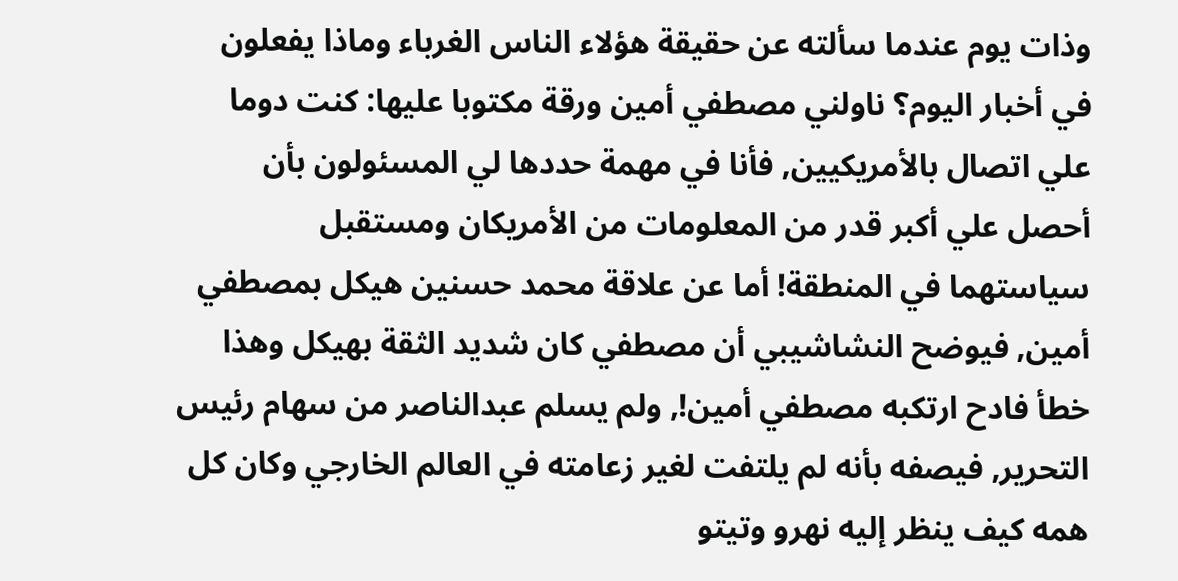وذات يوم عندما سألته عن حقيقة هؤلاء الناس الغرباء وماذا يفعلون في أخبار اليوم؟ ناولني مصطفي أمين ورقة مكتوبا عليها: كنت دوما علي اتصال بالأمريكيين, فأنا في مهمة حددها لي المسئولون بأن أحصل علي أكبر قدر من المعلومات من الأمريكان ومستقبل سياستهما في المنطقة! أما عن علاقة محمد حسنين هيكل بمصطفي أمين, فيوضح النشاشيبي أن مصطفي كان شديد الثقة بهيكل وهذا خطأ فادح ارتكبه مصطفي أمين!, ولم يسلم عبدالناصر من سهام رئيس التحرير, فيصفه بأنه لم يلتفت لغير زعامته في العالم الخارجي وكان كل همه كيف ينظر إليه نهرو وتيتو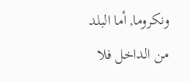ونكروما, أما البلد من الداخل فلا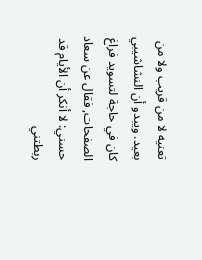تعنيه لا من قريب ولا من بعيد. ويبدو أن النشاشيبي كان في حاجة لتسويد فراغ الصفحات, فقال عن سعاد حسني: لا أنكر أن الأيام قد ربطتني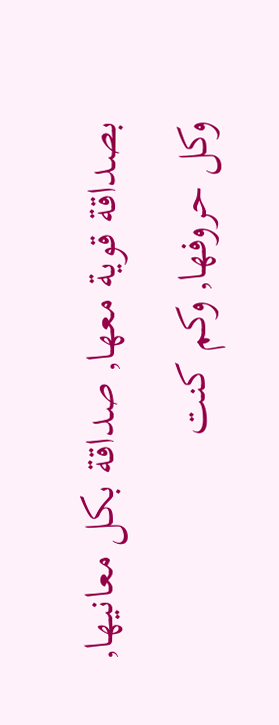بصداقة قوية معها, صداقة بكل معانيها, وكل حروفها, وكم كنت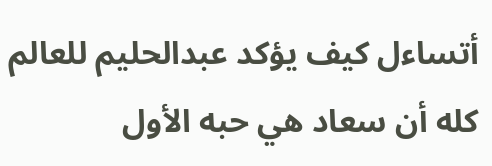أتساءل كيف يؤكد عبدالحليم للعالم كله أن سعاد هي حبه الأول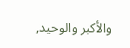والأكبر والوحيد,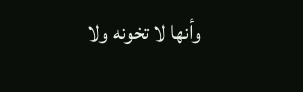وأنها لا تخونه ولا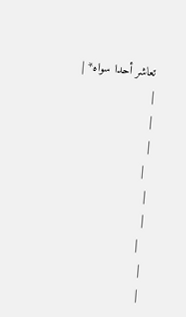تعاشر أحدا سواه* |
|
|
|
 |
|
|
 |
|
|